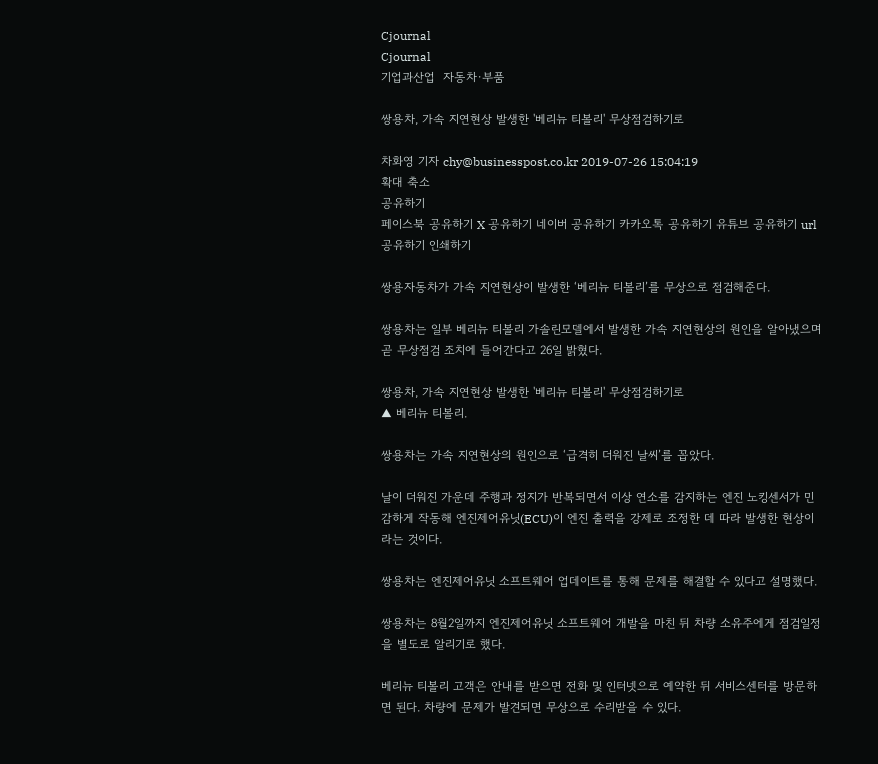Cjournal
Cjournal
기업과산업  자동차·부품

쌍용차, 가속 지연현상 발생한 '베리뉴 티볼리' 무상점검하기로

차화영 기자 chy@businesspost.co.kr 2019-07-26 15:04:19
확대 축소
공유하기
페이스북 공유하기 X 공유하기 네이버 공유하기 카카오톡 공유하기 유튜브 공유하기 url 공유하기 인쇄하기

쌍용자동차가 가속 지연현상이 발생한 ‘베리뉴 티볼리’를 무상으로 점검해준다.

쌍용차는 일부 베리뉴 티볼리 가솔린모델에서 발생한 가속 지연현상의 원인을 알아냈으며 곧 무상점검 조치에 들어간다고 26일 밝혔다.

쌍용차, 가속 지연현상 발생한 '베리뉴 티볼리' 무상점검하기로
▲ 베리뉴 티볼리.

쌍용차는 가속 지연현상의 원인으로 ‘급격히 더워진 날씨’를 꼽았다.

날이 더워진 가운데 주행과 정지가 반복되면서 이상 연소를 감지하는 엔진 노킹센서가 민감하게 작동해 엔진제어유닛(ECU)이 엔진 출력을 강제로 조정한 데 따라 발생한 현상이라는 것이다.

쌍용차는 엔진제어유닛 소프트웨어 업데이트를 통해 문제를 해결할 수 있다고 설명했다.

쌍용차는 8월2일까지 엔진제어유닛 소프트웨어 개발을 마친 뒤 차량 소유주에게 점검일정을 별도로 알리기로 했다.

베리뉴 티볼리 고객은 안내를 받으면 전화 및 인터넷으로 예약한 뒤 서비스센터를 방문하면 된다. 차량에 문제가 발견되면 무상으로 수리받을 수 있다.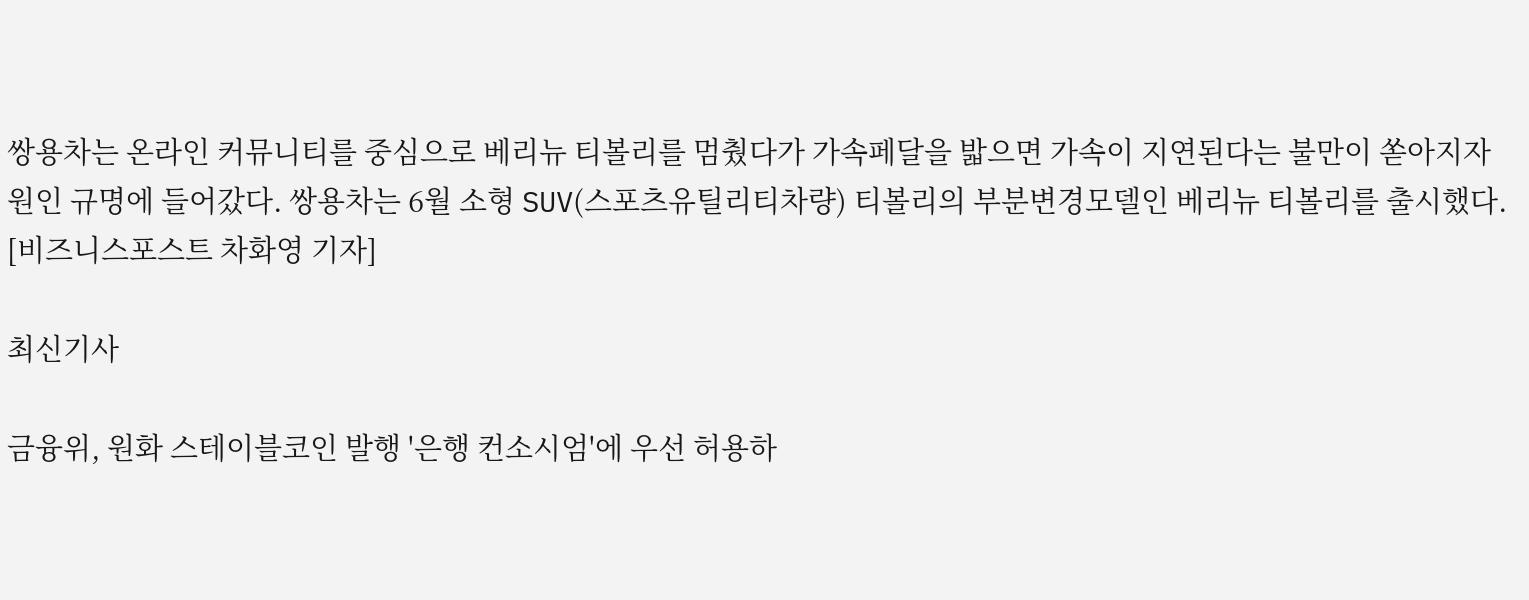쌍용차는 온라인 커뮤니티를 중심으로 베리뉴 티볼리를 멈췄다가 가속페달을 밟으면 가속이 지연된다는 불만이 쏟아지자 원인 규명에 들어갔다. 쌍용차는 6월 소형 SUV(스포츠유틸리티차량) 티볼리의 부분변경모델인 베리뉴 티볼리를 출시했다. [비즈니스포스트 차화영 기자]

최신기사

금융위, 원화 스테이블코인 발행 '은행 컨소시엄'에 우선 허용하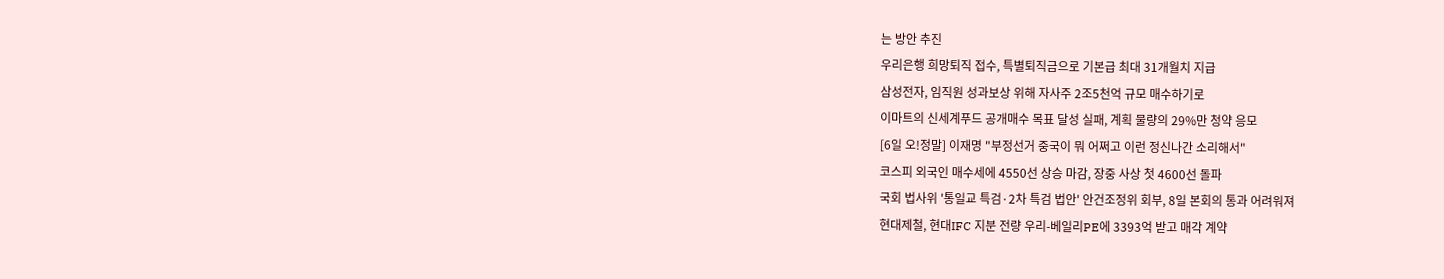는 방안 추진
우리은행 희망퇴직 접수, 특별퇴직금으로 기본급 최대 31개월치 지급
삼성전자, 임직원 성과보상 위해 자사주 2조5천억 규모 매수하기로
이마트의 신세계푸드 공개매수 목표 달성 실패, 계획 물량의 29%만 청약 응모
[6일 오!정말] 이재명 "부정선거 중국이 뭐 어쩌고 이런 정신나간 소리해서"
코스피 외국인 매수세에 4550선 상승 마감, 장중 사상 첫 4600선 돌파
국회 법사위 '통일교 특검·2차 특검 법안' 안건조정위 회부, 8일 본회의 통과 어려워져
현대제철, 현대IFC 지분 전량 우리-베일리PE에 3393억 받고 매각 계약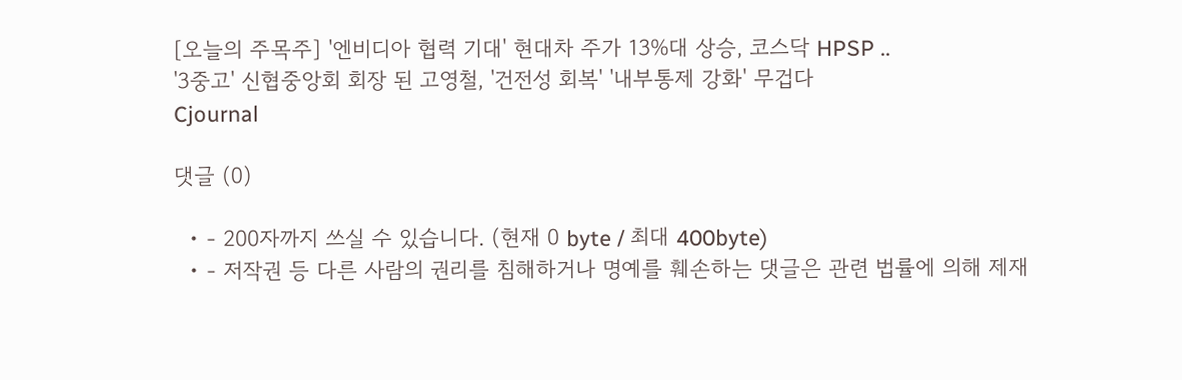[오늘의 주목주] '엔비디아 협력 기대' 현대차 주가 13%대 상승, 코스닥 HPSP ..
'3중고' 신협중앙회 회장 된 고영철, '건전성 회복' '내부통제 강화' 무겁다
Cjournal

댓글 (0)

  • - 200자까지 쓰실 수 있습니다. (현재 0 byte / 최대 400byte)
  • - 저작권 등 다른 사람의 권리를 침해하거나 명예를 훼손하는 댓글은 관련 법률에 의해 제재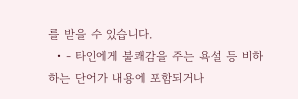를 받을 수 있습니다.
  • - 타인에게 불쾌감을 주는 욕설 등 비하하는 단어가 내용에 포함되거나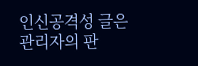인신공격성 글은 관리자의 판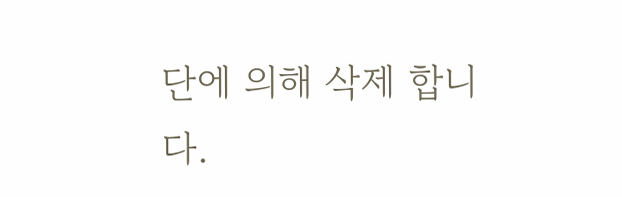단에 의해 삭제 합니다.